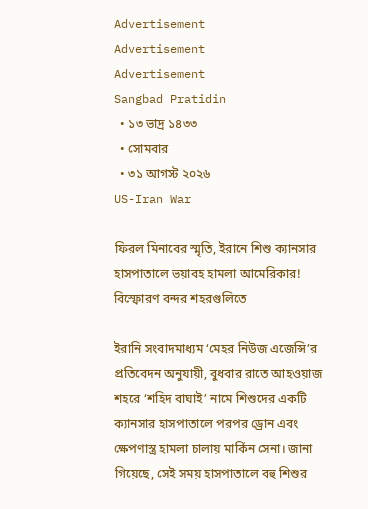Advertisement
Advertisement
Advertisement
Sangbad Pratidin
  • ১৩ ভাদ্র ১৪৩৩
  • সোমবার
  • ৩১ আগস্ট ২০২৬
US-Iran War

ফিরল মিনাবের স্মৃতি, ইরানে শিশু ক্যানসার হাসপাতালে ভয়াবহ হামলা আমেরিকার! বিস্ফোরণ বন্দর শহরগুলিতে

ইরানি সংবাদমাধ্যম ‘মেহর নিউজ এজেন্সি’র প্রতিবেদন অনুযায়ী, বুধবার রাতে আহওয়াজ শহরে ‘শহিদ বাঘাই’ নামে শিশুদের একটি ক্যানসার হাসপাতালে পরপর ড্রোন এবং ক্ষেপণাস্ত্র হামলা চালায় মার্কিন সেনা। জানা গিয়েছে, সেই সময় হাসপাতালে বহু শিশুর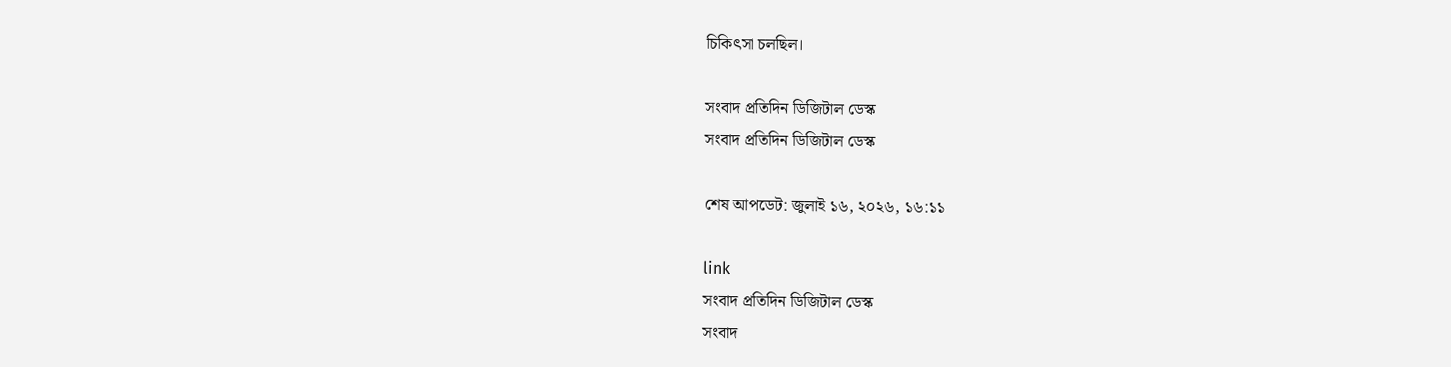চিকিৎসা চলছিল।

সংবাদ প্রতিদিন ডিজিটাল ডেস্ক
সংবাদ প্রতিদিন ডিজিটাল ডেস্ক

শেষ আপডেট: জুলাই ১৬, ২০২৬, ১৬:১১

link
সংবাদ প্রতিদিন ডিজিটাল ডেস্ক
সংবাদ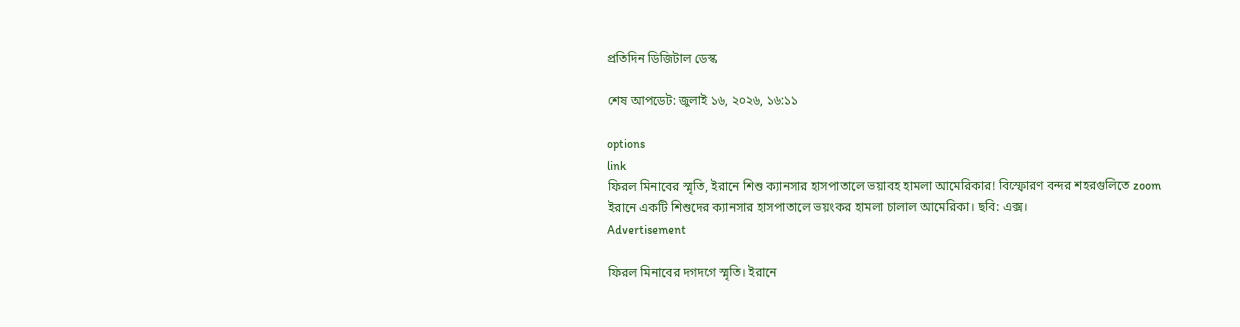প্রতিদিন ডিজিটাল ডেস্ক

শেষ আপডেট: জুলাই ১৬, ২০২৬, ১৬:১১

options
link
ফিরল মিনাবের স্মৃতি, ইরানে শিশু ক্যানসার হাসপাতালে ভয়াবহ হামলা আমেরিকার! বিস্ফোরণ বন্দর শহরগুলিতে zoom
ইরানে একটি শিশুদের ক্যানসার হাসপাতালে ভয়ংকর হামলা চালাল আমেরিকা। ছবি: এক্স।
Advertisement

ফিরল মিনাবের দগদগে স্মৃতি। ইরানে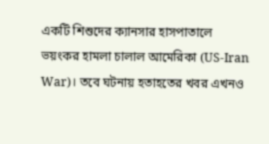একটি শিশুদের ক্যানসার হাসপাতালে ভয়ংকর হামলা চালাল আমেরিকা (US-Iran War)। তবে ঘটনায় হতাহতের খবর এখনও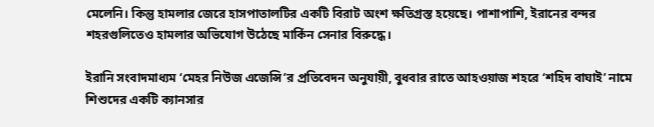মেলেনি। কিন্তু হামলার জেরে হাসপাতালটির একটি বিরাট অংশ ক্ষতিগ্রস্ত হয়েছে। পাশাপাশি, ইরানের বন্দর শহরগুলিতেও হামলার অভিযোগ উঠেছে মার্কিন সেনার বিরুদ্ধে।

ইরানি সংবাদমাধ্যম ‘মেহর নিউজ এজেন্সি’র প্রতিবেদন অনুযায়ী, বুধবার রাতে আহওয়াজ শহরে ‘শহিদ বাঘাই’ নামে শিশুদের একটি ক্যানসার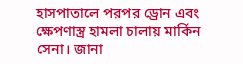হাসপাতালে পরপর ড্রোন এবং ক্ষেপণাস্ত্র হামলা চালায় মার্কিন সেনা। জানা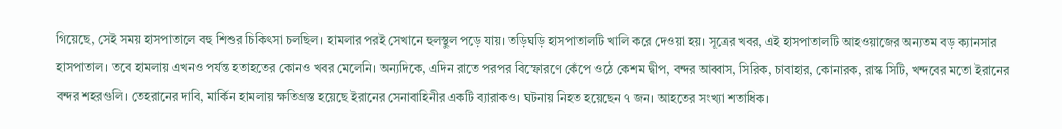গিয়েছে, সেই সময় হাসপাতালে বহু শিশুর চিকিৎসা চলছিল। হামলার পরই সেখানে হুলস্থুল পড়ে যায়। তড়িঘড়ি হাসপাতালটি খালি করে দেওয়া হয়। সূত্রের খবর, এই হাসপাতালটি আহওয়াজের অন্যতম বড় ক্যানসার হাসপাতাল। তবে হামলায় এখনও পর্যন্ত হতাহতের কোনও খবর মেলেনি। অন্যদিকে, এদিন রাতে পরপর বিস্ফোরণে কেঁপে ওঠে কেশম দ্বীপ, বন্দর আব্বাস, সিরিক, চাবাহার, কোনারক, রাস্ক সিটি, খন্দবের মতো ইরানের বন্দর শহরগুলি। তেহরানের দাবি, মার্কিন হামলায় ক্ষতিগ্রস্ত হয়েছে ইরানের সেনাবাহিনীর একটি ব্যারাকও। ঘটনায় নিহত হয়েছেন ৭ জন। আহতের সংখ্যা শতাধিক।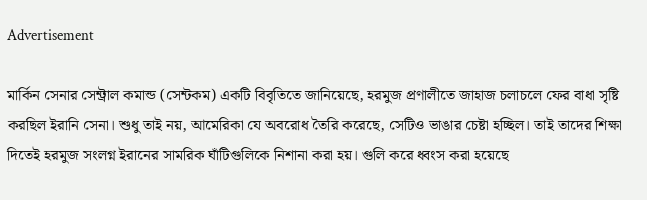Advertisement

মার্কিন সেনার সেন্ট্রাল কমান্ড (সেন্টকম) একটি বিবৃতিতে জানিয়েছে, হরমুজ প্রণালীতে জাহাজ চলাচলে ফের বাধা সৃষ্টি করছিল ইরানি সেনা। শুধু তাই নয়, আমেরিকা যে অবরোধ তৈরি করেছে, সেটিও ভাঙার চেষ্টা হচ্ছিল। তাই তাদের শিক্ষা দিতেই হরমুজ সংলগ্ন ইরানের সামরিক ঘাঁটিগুলিকে নিশানা করা হয়। গুলি করে ধ্বংস করা হয়েছে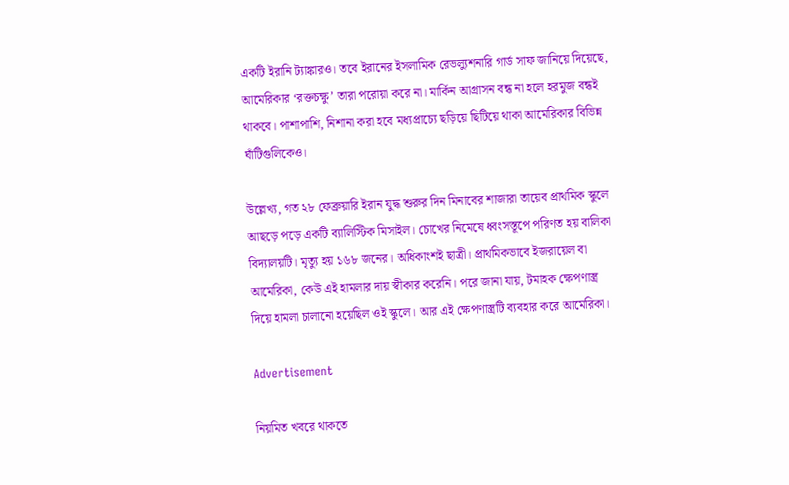একটি ইরানি ট্যাঙ্কারও। তবে ইরানের ইসলামিক রেভল্যুশনারি গার্ড সাফ জানিয়ে দিয়েছে, আমেরিকার ‘রক্তচক্ষু’ তারা পরোয়া করে না। মার্কিন আগ্রাসন বন্ধ না হলে হরমুজ বন্ধই থাকবে। পাশাপাশি, নিশানা করা হবে মধ্যপ্রাচ্যে ছড়িয়ে ছিটিয়ে থাকা আমেরিকার বিভিন্ন ঘাঁটিগুলিকেও।

উল্লেখ্য, গত ২৮ ফেব্রুয়ারি ইরান যুদ্ধ শুরুর দিন মিনাবের শাজারা তায়েব প্রাথমিক স্কুলে আছড়ে পড়ে একটি ব্যালিস্টিক মিসাইল। চোখের নিমেষে ধ্বংসস্তূপে পরিণত হয় বালিকা বিদ্যালয়টি। মৃত্যু হয় ১৬৮ জনের। অধিকাংশই ছাত্রী। প্রাথমিকভাবে ইজরায়েল বা আমেরিকা, কেউ এই হামলার দায় স্বীকার করেনি। পরে জানা যায়, টমাহক ক্ষেপণাস্ত্র দিয়ে হামলা চালানো হয়েছিল ওই স্কুলে। আর এই ক্ষেপণাস্ত্রটি ব্যবহার করে আমেরিকা।

Advertisement

নিয়মিত খবরে থাকতে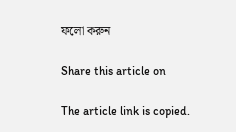ফলো করুন

Share this article on

The article link is copied.